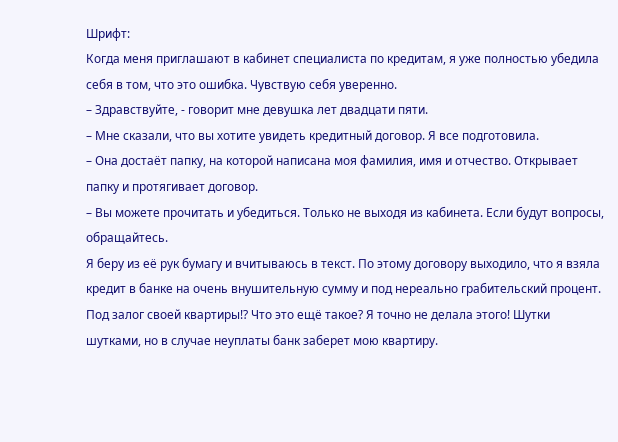Шрифт:
Когда меня приглашают в кабинет специалиста по кредитам, я уже полностью убедила себя в том, что это ошибка. Чувствую себя уверенно.
– Здравствуйте, - говорит мне девушка лет двадцати пяти.
– Мне сказали, что вы хотите увидеть кредитный договор. Я все подготовила.
– Она достаёт папку, на которой написана моя фамилия, имя и отчество. Открывает папку и протягивает договор.
– Вы можете прочитать и убедиться. Только не выходя из кабинета. Если будут вопросы, обращайтесь.
Я беру из её рук бумагу и вчитываюсь в текст. По этому договору выходило, что я взяла кредит в банке на очень внушительную сумму и под нереально грабительский процент. Под залог своей квартиры!? Что это ещё такое? Я точно не делала этого! Шутки шутками, но в случае неуплаты банк заберет мою квартиру.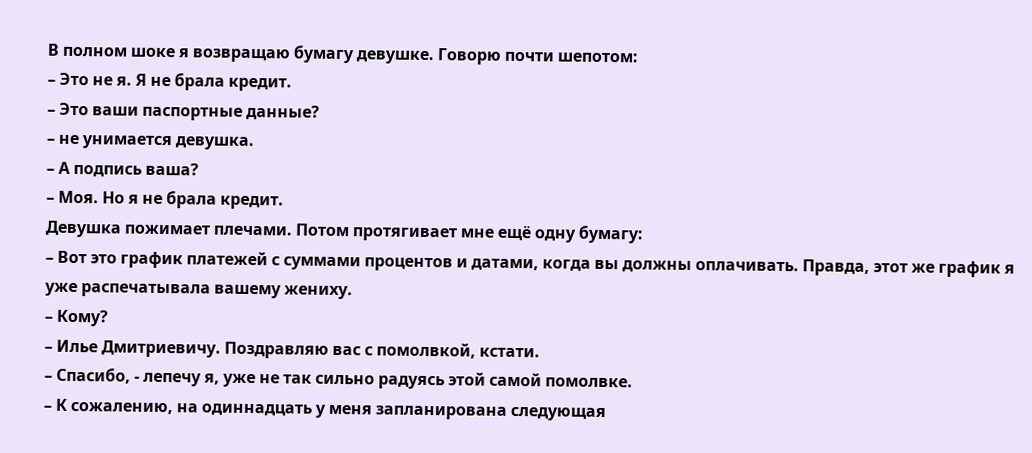В полном шоке я возвращаю бумагу девушке. Говорю почти шепотом:
– Это не я. Я не брала кредит.
– Это ваши паспортные данные?
– не унимается девушка.
– А подпись ваша?
– Моя. Но я не брала кредит.
Девушка пожимает плечами. Потом протягивает мне ещё одну бумагу:
– Вот это график платежей с суммами процентов и датами, когда вы должны оплачивать. Правда, этот же график я уже распечатывала вашему жениху.
– Кому?
– Илье Дмитриевичу. Поздравляю вас с помолвкой, кстати.
– Спасибо, - лепечу я, уже не так сильно радуясь этой самой помолвке.
– К сожалению, на одиннадцать у меня запланирована следующая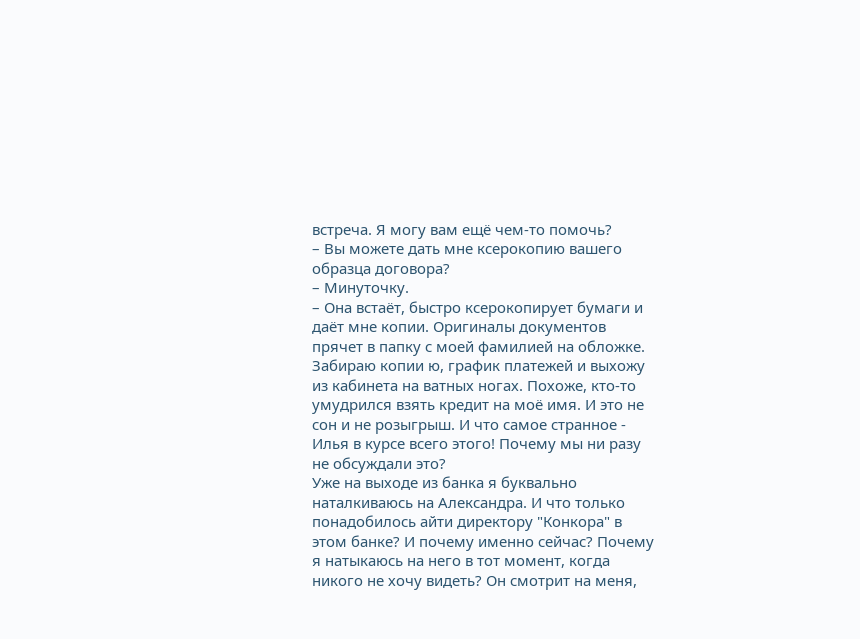встреча. Я могу вам ещё чем-то помочь?
– Вы можете дать мне ксерокопию вашего образца договора?
– Минуточку.
– Она встаёт, быстро ксерокопирует бумаги и даёт мне копии. Оригиналы документов прячет в папку с моей фамилией на обложке.
Забираю копии ю, график платежей и выхожу из кабинета на ватных ногах. Похоже, кто-то умудрился взять кредит на моё имя. И это не сон и не розыгрыш. И что самое странное - Илья в курсе всего этого! Почему мы ни разу не обсуждали это?
Уже на выходе из банка я буквально наталкиваюсь на Александра. И что только понадобилось айти директору "Конкора" в этом банке? И почему именно сейчас? Почему я натыкаюсь на него в тот момент, когда никого не хочу видеть? Он смотрит на меня,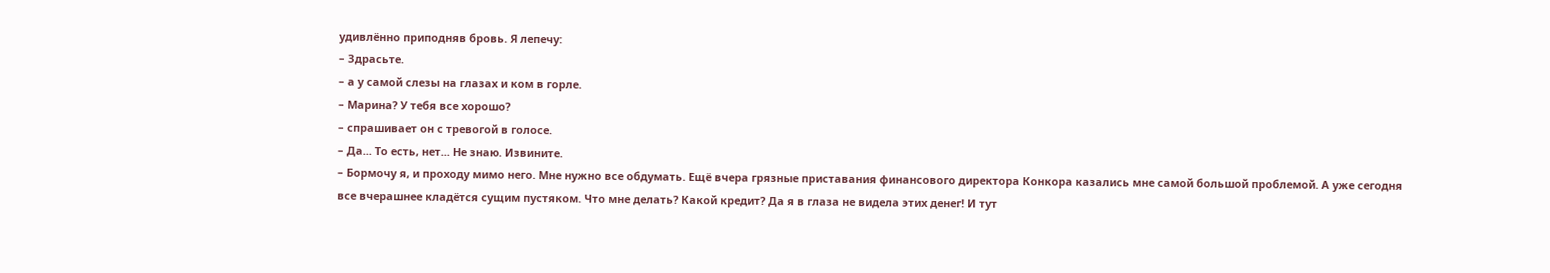удивлённо приподняв бровь. Я лепечу:
– Здрасьте.
– а у самой слезы на глазах и ком в горле.
– Марина? У тебя все хорошо?
– спрашивает он с тревогой в голосе.
– Да... То есть, нет... Не знаю. Извините.
– Бормочу я, и проходу мимо него. Мне нужно все обдумать. Ещё вчера грязные приставания финансового директора Конкора казались мне самой большой проблемой. А уже сегодня все вчерашнее кладётся сущим пустяком. Что мне делать? Какой кредит? Да я в глаза не видела этих денег! И тут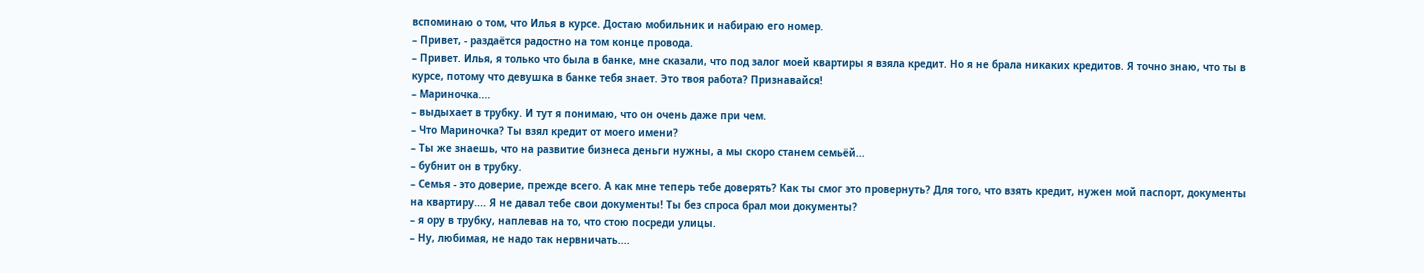вспоминаю о том, что Илья в курсе. Достаю мобильник и набираю его номер.
– Привет, - раздаётся радостно на том конце провода.
– Привет. Илья, я только что была в банке, мне сказали, что под залог моей квартиры я взяла кредит. Но я не брала никаких кредитов. Я точно знаю, что ты в курсе, потому что девушка в банке тебя знает. Это твоя работа? Признавайся!
– Мариночка....
– выдыхает в трубку. И тут я понимаю, что он очень даже при чем.
– Что Мариночка? Ты взял кредит от моего имени?
– Ты же знаешь, что на развитие бизнеса деньги нужны, а мы скоро станем семьёй...
– бубнит он в трубку.
– Семья - это доверие, прежде всего. А как мне теперь тебе доверять? Как ты смог это провернуть? Для того, что взять кредит, нужен мой паспорт, документы на квартиру.... Я не давал тебе свои документы! Ты без спроса брал мои документы?
– я ору в трубку, наплевав на то, что стою посреди улицы.
– Ну, любимая, не надо так нервничать....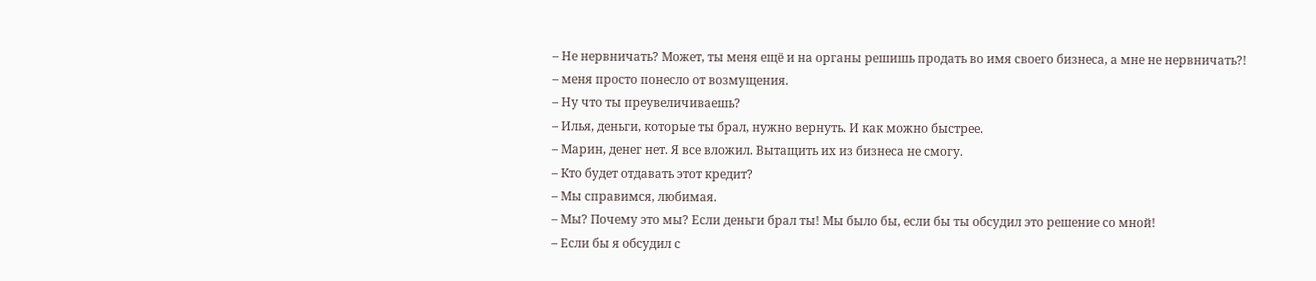– Не нервничать? Может, ты меня ещё и на органы решишь продать во имя своего бизнеса, а мне не нервничать?!
– меня просто понесло от возмущения.
– Ну что ты преувеличиваешь?
– Илья, деньги, которые ты брал, нужно вернуть. И как можно быстрее.
– Марин, денег нет. Я все вложил. Вытащить их из бизнеса не смогу.
– Кто будет отдавать этот кредит?
– Мы справимся, любимая.
– Мы? Почему это мы? Если деньги брал ты! Мы было бы, если бы ты обсудил это решение со мной!
– Если бы я обсудил с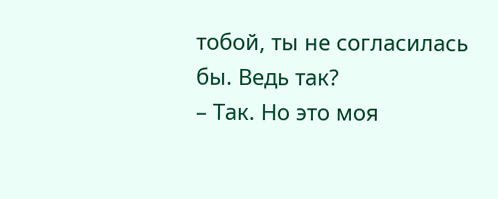тобой, ты не согласилась бы. Ведь так?
– Так. Но это моя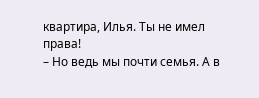квартира, Илья. Ты не имел права!
– Но ведь мы почти семья. А в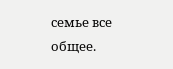семье все общее.